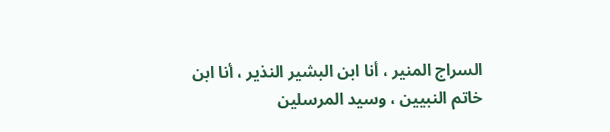السراج المنير ، أنا ابن البشير النذير ، أنا ابن خاتم النبيين ، وسيد المرسلين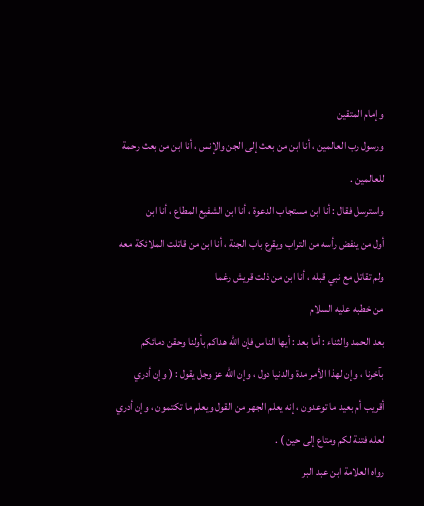وإمام المتقين
ورسول رب العالمين ، أنا ابن من بعث إلى الجن والإنس ، أنا ابن من بعث رحمة
للعالمين .
واسترسل فقال : أنا ابن مستجاب الدعوة ، أنا ابن الشفيع المطاع ، أنا ابن
أول من ينفض رأسه من التراب ويقرع باب الجنة ، أنا ابن من قاتلت الملائكة معه
ولم تقاتل مع نبي قبله ، أنا ابن من ذلت قريش رغما
من خطبه عليه السلام
بعد الحمد والثناء : أما بعد : أيها الناس فإن الله هداكم بأولنا وحقن دمائكم
بآخرنا ، وإن لهذا الأمر مدة والدنيا دول ، وإن الله عز وجل يقول : ( وإن أدري
أقريب أم بعيد ما توعدون ، إنه يعلم الجهر من القول ويعلم ما تكتمون ، وإن أدري
لعله فتنة لكم ومتاع إلى حين ) .
رواه العلامة ابن عبد البر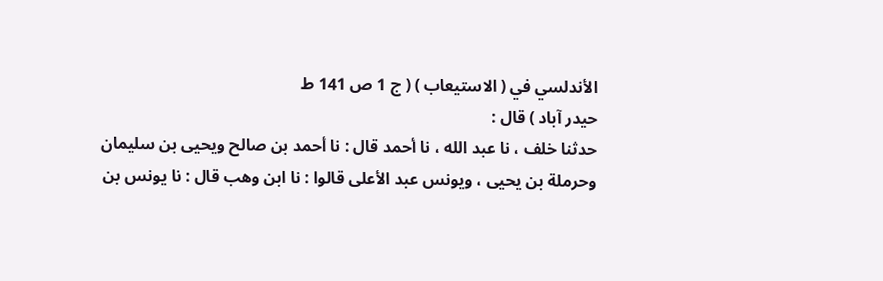الأندلسي في ( الاستيعاب ) ( ج 1 ص 141 ط
حيدر آباد ) قال :
حدثنا خلف ، نا عبد الله ، نا أحمد قال : نا أحمد بن صالح ويحيى بن سليمان
وحرملة بن يحيى ، ويونس عبد الأعلى قالوا : نا ابن وهب قال : نا يونس بن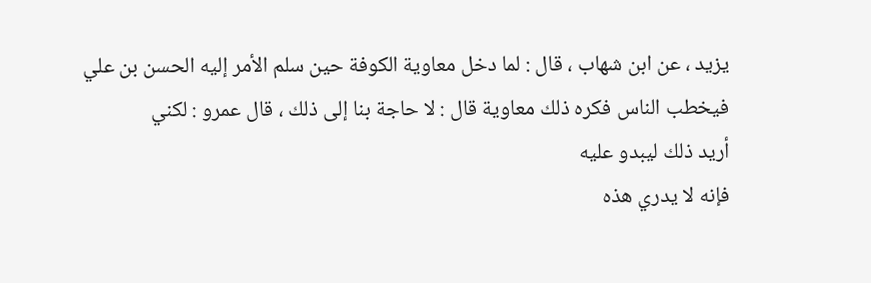يزيد ، عن ابن شهاب ، قال : لما دخل معاوية الكوفة حين سلم الأمر إليه الحسن بن علي
فيخطب الناس فكره ذلك معاوية قال : لا حاجة بنا إلى ذلك ، قال عمرو : لكني
أريد ذلك ليبدو عليه
فإنه لا يدري هذه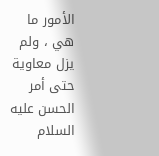الأمور ما هي ، ولم يزل معاوية حتى أمر
الحسن عليه السلام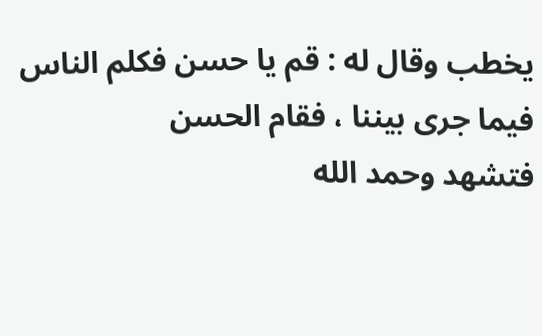يخطب وقال له : قم يا حسن فكلم الناس فيما جرى بيننا ، فقام الحسن
فتشهد وحمد الله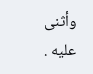وأثنى عليه .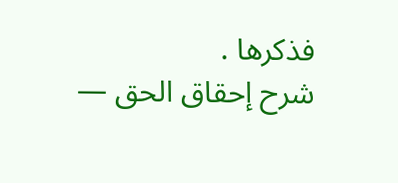فذكرها .
شرح إحقاق الحق —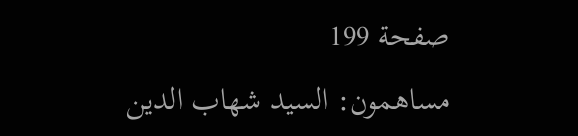صفحة 199
مساهمون: السيد شهاب الدين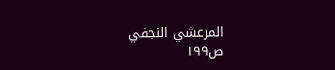المرعشي النجفي
ص١٩٩